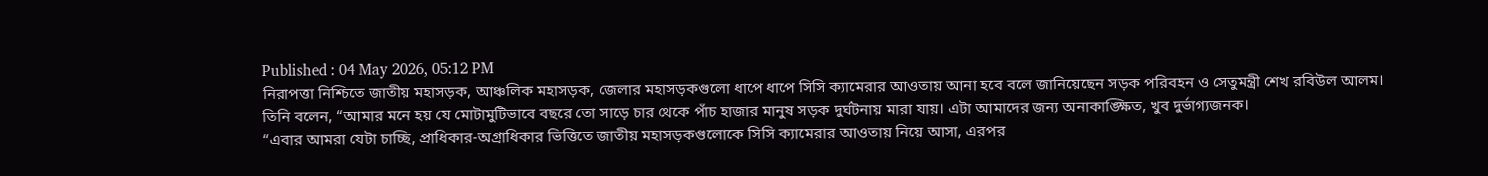Published : 04 May 2026, 05:12 PM
নিরাপত্তা নিশ্চিতে জাতীয় মহাসড়ক, আঞ্চলিক মহাসড়ক, জেলার মহাসড়কগুলো ধাপে ধাপে সিসি ক্যামেরার আওতায় আনা হবে বলে জানিয়েছেন সড়ক পরিবহন ও সেতুমন্ত্রী শেখ রবিউল আলম।
তিনি বলেন, “আমার মনে হয় যে মোটামুটিভাবে বছরে তো সাড়ে চার থেকে পাঁচ হাজার মানুষ সড়ক দুর্ঘটনায় মারা যায়। এটা আমাদের জন্য অনাকাঙ্ক্ষিত, খুব দুর্ভাগ্যজনক।
“এবার আমরা যেটা চাচ্ছি, প্রাধিকার-অগ্রাধিকার ভিত্তিতে জাতীয় মহাসড়কগুলোকে সিসি ক্যামেরার আওতায় নিয়ে আসা, এরপর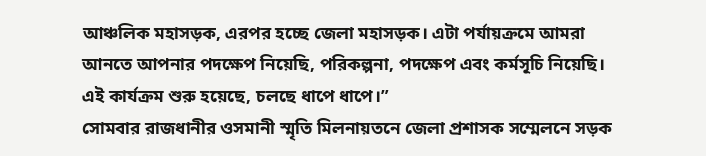আঞ্চলিক মহাসড়ক, এরপর হচ্ছে জেলা মহাসড়ক। এটা পর্যায়ক্রমে আমরা আনতে আপনার পদক্ষেপ নিয়েছি, পরিকল্পনা, পদক্ষেপ এবং কর্মসূচি নিয়েছি। এই কার্যক্রম শুরু হয়েছে, চলছে ধাপে ধাপে।”
সোমবার রাজধানীর ওসমানী স্মৃতি মিলনায়তনে জেলা প্রশাসক সম্মেলনে সড়ক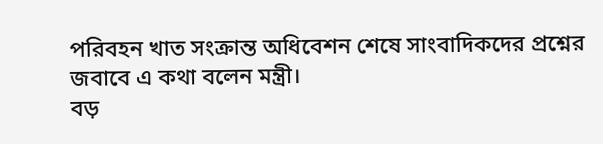পরিবহন খাত সংক্রান্ত অধিবেশন শেষে সাংবাদিকদের প্রশ্নের জবাবে এ কথা বলেন মন্ত্রী।
বড়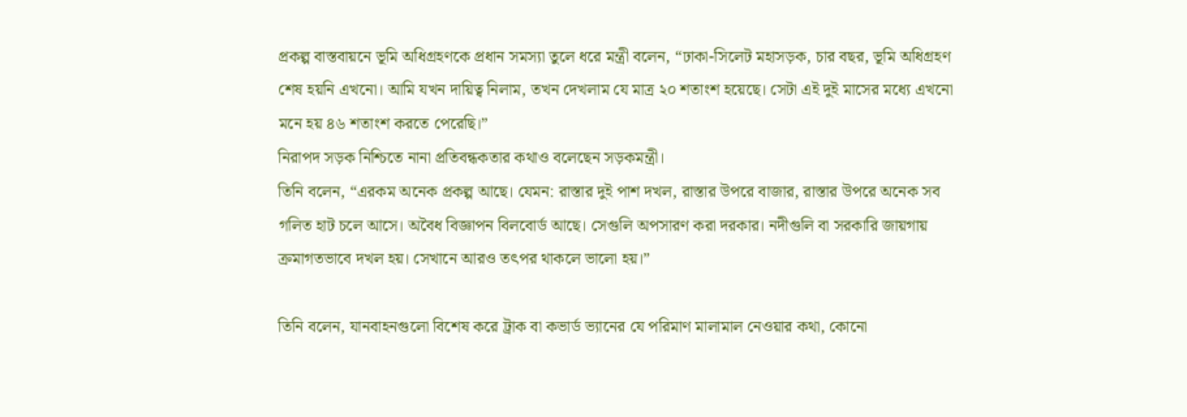প্রকল্প বাস্তবায়নে ভূমি অধিগ্রহণকে প্রধান সমস্যা তুলে ধরে মন্ত্রী বলেন, “ঢাকা-সিলেট মহাসড়ক, চার বছর, ভূমি অধিগ্রহণ শেষ হয়নি এখনো। আমি যখন দায়িত্ব নিলাম, তখন দেখলাম যে মাত্র ২০ শতাংশ হয়েছে। সেটা এই দুই মাসের মধ্যে এখনো মনে হয় ৪৬ শতাংশ করতে পেরেছি।”
নিরাপদ সড়ক নিশ্চিতে নানা প্রতিবন্ধকতার কথাও বলেছেন সড়কমন্ত্রী।
তিনি বলেন, “এরকম অনেক প্রকল্প আছে। যেমন: রাস্তার দুই পাশ দখল, রাস্তার উপরে বাজার, রাস্তার উপরে অনেক সব গলিত হাট চলে আসে। অবৈধ বিজ্ঞাপন বিলবোর্ড আছে। সেগুলি অপসারণ করা দরকার। নদীগুলি বা সরকারি জায়গায় ক্রমাগতভাবে দখল হয়। সেখানে আরও তৎপর থাকলে ভালো হয়।”

তিনি বলেন, যানবাহনগুলো বিশেষ করে ট্রাক বা কভার্ড ভ্যানের যে পরিমাণ মালামাল নেওয়ার কথা, কোনো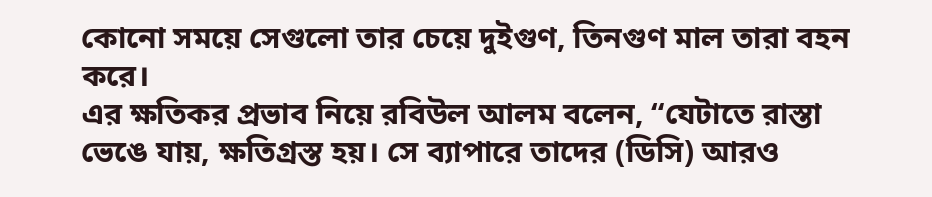কোনো সময়ে সেগুলো তার চেয়ে দুইগুণ, তিনগুণ মাল তারা বহন করে।
এর ক্ষতিকর প্রভাব নিয়ে রবিউল আলম বলেন, “যেটাতে রাস্তা ভেঙে যায়, ক্ষতিগ্রস্ত হয়। সে ব্যাপারে তাদের (ডিসি) আরও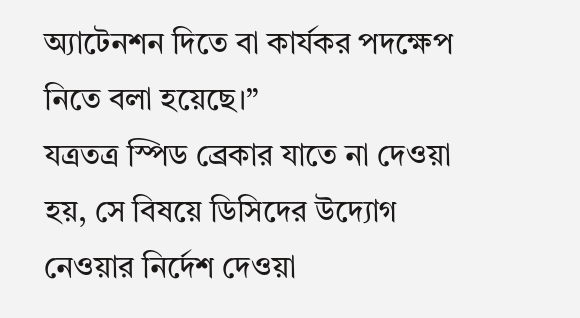অ্যাটেনশন দিতে বা কার্যকর পদক্ষেপ নিতে বলা হয়েছে।”
যত্রতত্র স্পিড ব্রেকার যাতে না দেওয়া হয়, সে বিষয়ে ডিসিদের উদ্যোগ নেওয়ার নির্দেশ দেওয়া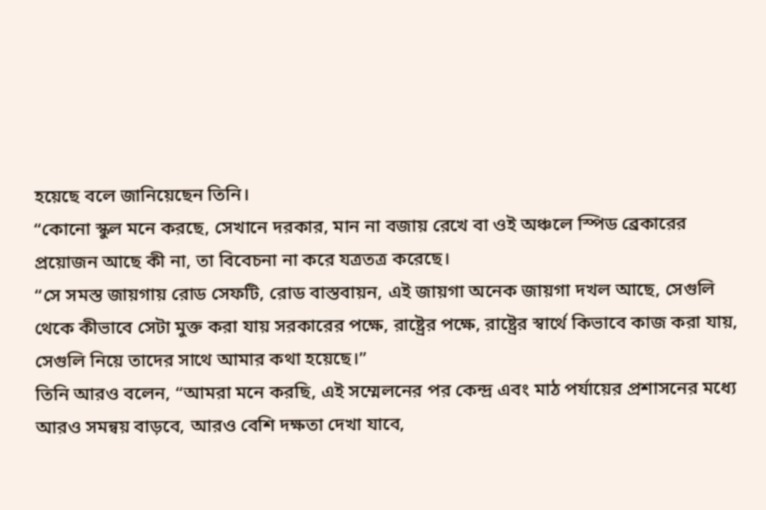হয়েছে বলে জানিয়েছেন তিনি।
“কোনো স্কুল মনে করছে, সেখানে দরকার, মান না বজায় রেখে বা ওই অঞ্চলে স্পিড ব্রেকারের প্রয়োজন আছে কী না, তা বিবেচনা না করে যত্রতত্র করেছে।
“সে সমস্ত জায়গায় রোড সেফটি, রোড বাস্তবায়ন, এই জায়গা অনেক জায়গা দখল আছে, সেগুলি থেকে কীভাবে সেটা মুক্ত করা যায় সরকারের পক্ষে, রাষ্ট্রের পক্ষে, রাষ্ট্রের স্বার্থে কিভাবে কাজ করা যায়, সেগুলি নিয়ে তাদের সাথে আমার কথা হয়েছে।”
তিনি আরও বলেন, “আমরা মনে করছি, এই সম্মেলনের পর কেন্দ্র এবং মাঠ পর্যায়ের প্রশাসনের মধ্যে আরও সমন্বয় বাড়বে, আরও বেশি দক্ষতা দেখা যাবে,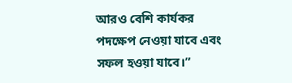আরও বেশি কার্যকর পদক্ষেপ নেওয়া যাবে এবং সফল হওয়া যাবে।”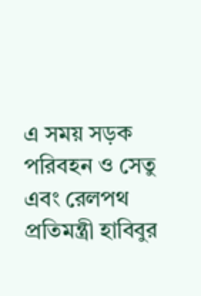এ সময় সড়ক পরিবহন ও সেতু এবং রেলপথ প্রতিমন্ত্রী হাবিবুর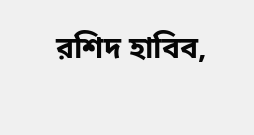রশিদ হাবিব,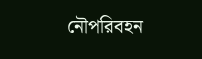নৌপরিবহন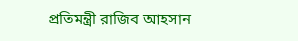প্রতিমন্ত্রী রাজিব আহসান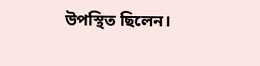উপস্থিত ছিলেন।